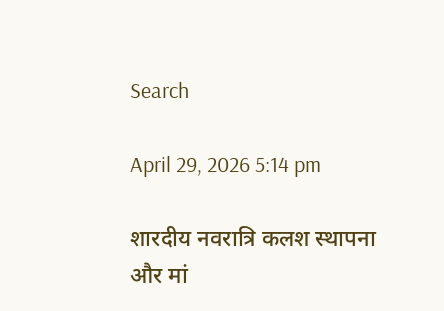Search

April 29, 2026 5:14 pm

शारदीय नवरात्रि कलश स्थापना और मां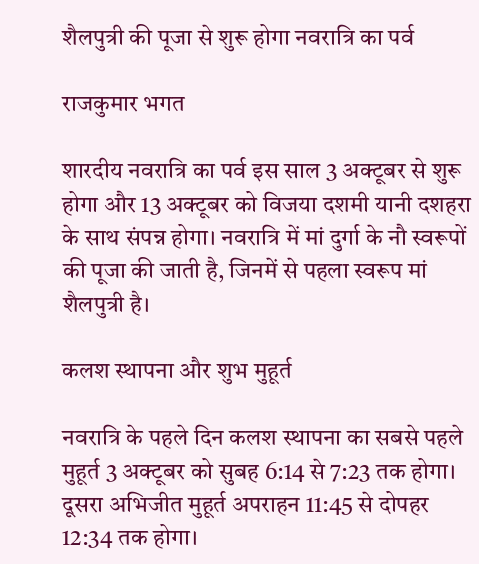शैलपुत्री की पूजा से शुरू होगा नवरात्रि का पर्व

राजकुमार भगत

शारदीय नवरात्रि का पर्व इस साल 3 अक्टूबर से शुरू होगा और 13 अक्टूबर को विजया दशमी यानी दशहरा के साथ संपन्न होगा। नवरात्रि में मां दुर्गा के नौ स्वरूपों की पूजा की जाती है, जिनमें से पहला स्वरूप मां शैलपुत्री है।

कलश स्थापना और शुभ मुहूर्त

नवरात्रि के पहले दिन कलश स्थापना का सबसे पहले मुहूर्त 3 अक्टूबर को सुबह 6:14 से 7:23 तक होगा।
दूसरा अभिजीत मुहूर्त अपराहन 11:45 से दोपहर 12:34 तक होगा।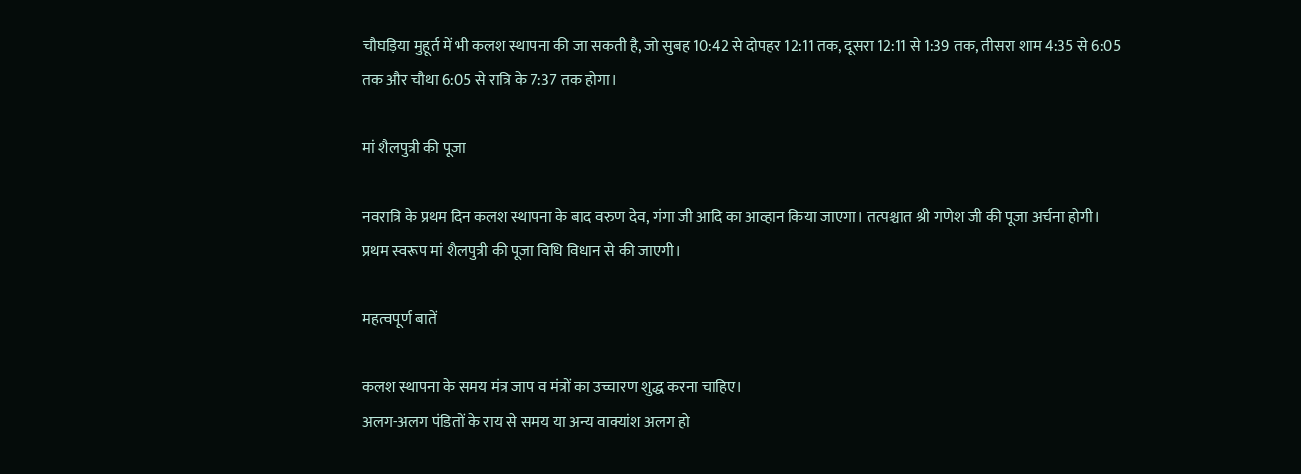चौघड़िया मुहूर्त में भी कलश स्थापना की जा सकती है, जो सुबह 10:42 से दोपहर 12:11 तक, दूसरा 12:11 से 1:39 तक, तीसरा शाम 4:35 से 6:05 तक और चौथा 6:05 से रात्रि के 7:37 तक होगा।

मां शैलपुत्री की पूजा

नवरात्रि के प्रथम दिन कलश स्थापना के बाद वरुण देव, गंगा जी आदि का आव्हान किया जाएगा। तत्पश्चात श्री गणेश जी की पूजा अर्चना होगी।
प्रथम स्वरूप मां शैलपुत्री की पूजा विधि विधान से की जाएगी।

महत्वपूर्ण बातें

कलश स्थापना के समय मंत्र जाप व मंत्रों का उच्चारण शुद्ध करना चाहिए।
अलग-अलग पंडितों के राय से समय या अन्य वाक्यांश अलग हो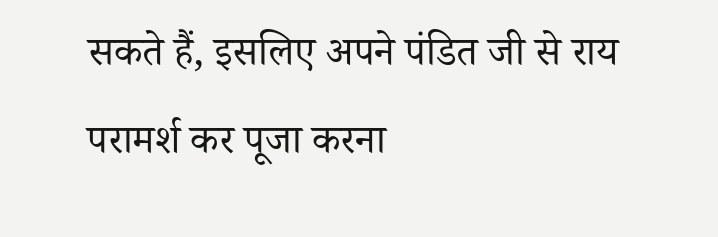सकते हैं, इसलिए अपने पंडित जी से राय परामर्श कर पूजा करना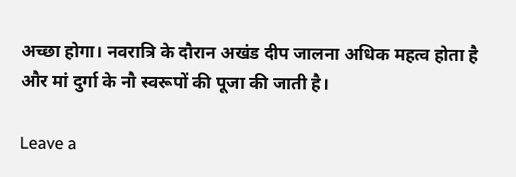अच्छा होगा। नवरात्रि के दौरान अखंड दीप जालना अधिक महत्व होता है और मां दुर्गा के नौ स्वरूपों की पूजा की जाती है।

Leave a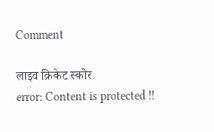Comment

लाइव क्रिकेट स्कोर
error: Content is protected !!